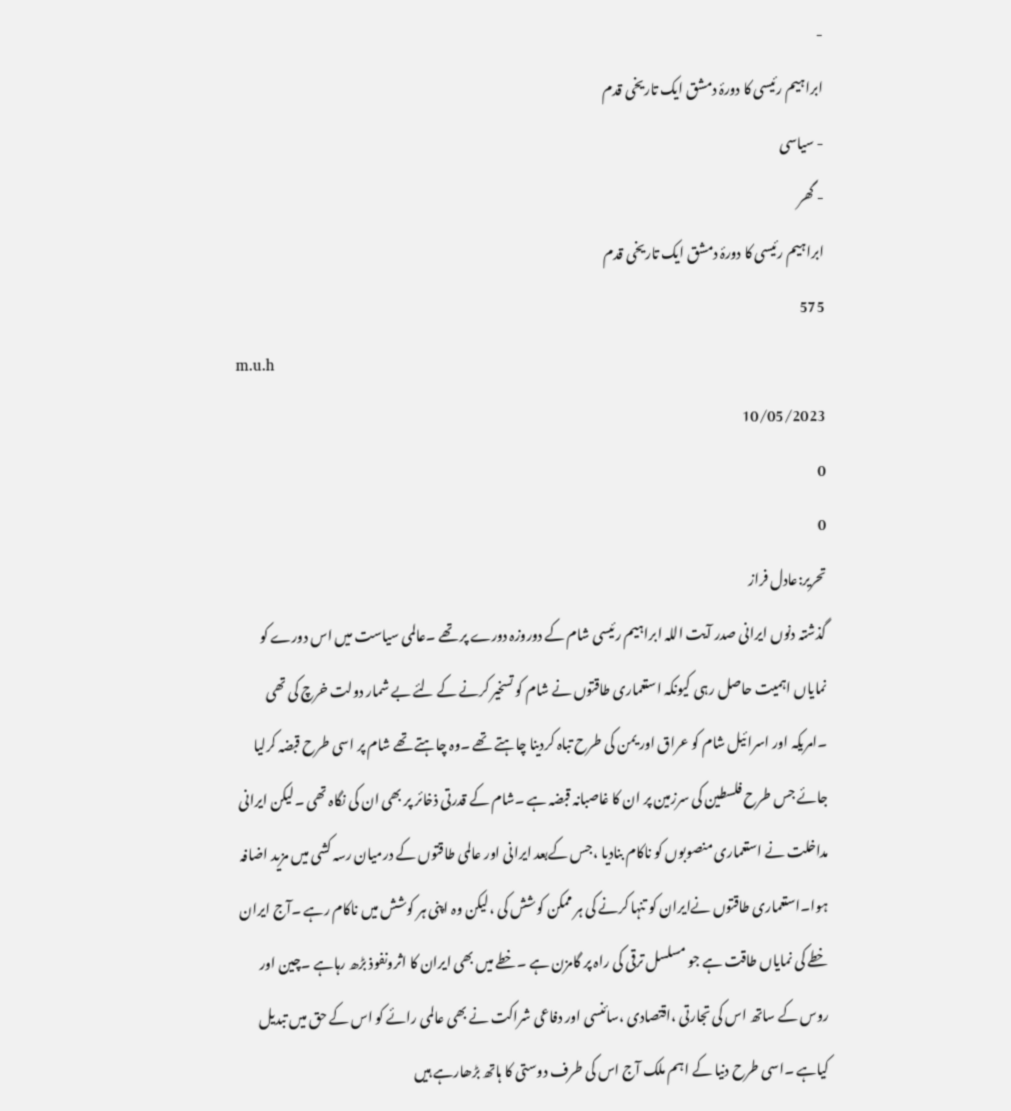-
ابراہیم رئیسی کا دورۂ دمشق ایک تاریخی قدم
- سیاسی
- گھر
ابراہیم رئیسی کا دورۂ دمشق ایک تاریخی قدم
575
m.u.h
10/05/2023
0
0
تحریر:عادل فراز
گذشتہ دنوں ایرانی صدر آیت اللہ ابراہیم رئیسی شام کے دوروزہ دورے پر تھے ۔عالمی سیاست میں اس دورے کو نمایاں اہمیت حاصل رہی کیونکہ استعماری طاقتوں نے شام کو تسخیر کرنے کے لئے بے شمار دولت خرچ کی تھی ۔امریکہ اور اسرائیل شام کو عراق اور یمن کی طرح تباہ کردینا چاہتے تھے ۔وہ چاہتے تھے شام پر اسی طرح قبضہ کرلیا جائے جس طرح فلسطین کی سرزمین پر ان کا غاصبانہ قبضہ ہے ۔شام کے قدرتی ذخائر پر بھی ان کی نگاہ تھی ۔لیکن ایرانی مداخلت نے استعماری منصوبوں کو ناکام بنادیا ،جس کےبعد ایرانی اور عالمی طاقتوں کے درمیان رسہ کشی میں مزید اضافہ ہوا۔استعماری طاقتوں نےایران کو تنہا کرنے کی ہر ممکن کوشش کی ،لیکن وہ اپنی ہر کوشش میں ناکام رہے ۔آج ایران خطے کی نمایاں طاقت ہے جو مسلسل ترقی کی راہ پر گامزن ہے ۔خطے میں بھی ایران کا اثرونفوذ بڑھ رہاہے ۔چین اور روس کے ساتھ اس کی تجارتی ،اقتصادی ،سائنسی اور دفاعی شراکت نے بھی عالمی رائے کو اس کے حق میں تبدیل کیاہے ۔اسی طرح دنیا کے اہم ملک آج اس کی طرف دوستی کا ہاتھ بڑھارہے ہیں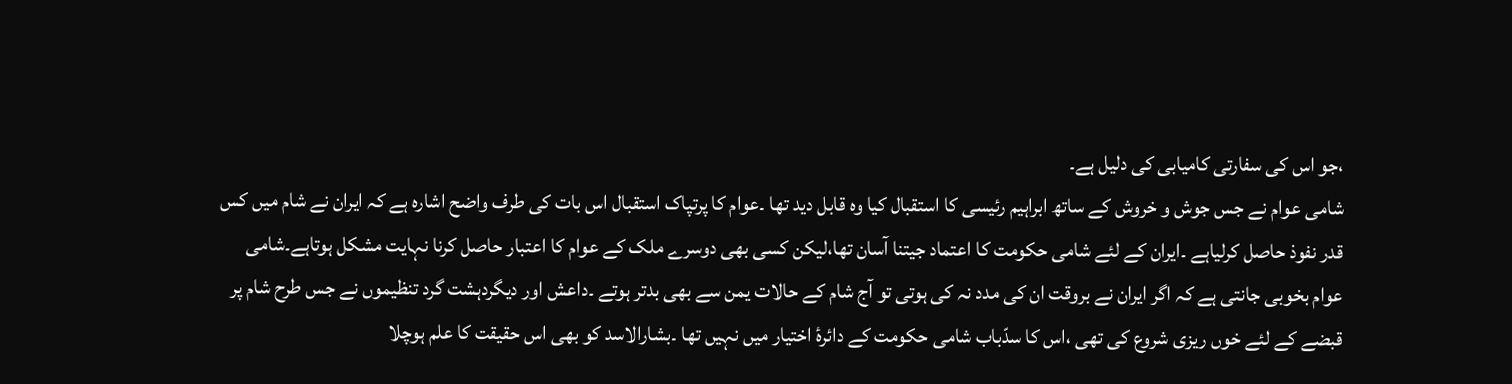،جو اس کی سفارتی کامیابی کی دلیل ہے۔
شامی عوام نے جس جوش و خروش کے ساتھ ابراہیم رئیسی کا استقبال کیا وہ قابل دید تھا ۔عوام کا پرتپاک استقبال اس بات کی طرف واضح اشارہ ہے کہ ایران نے شام میں کس قدر نفوذ حاصل کرلیاہے ۔ایران کے لئے شامی حکومت کا اعتماد جیتنا آسان تھا،لیکن کسی بھی دوسرے ملک کے عوام کا اعتبار حاصل کرنا نہایت مشکل ہوتاہے۔شامی عوام بخوبی جانتی ہے کہ اگر ایران نے بروقت ان کی مدد نہ کی ہوتی تو آج شام کے حالات یمن سے بھی بدتر ہوتے ۔داعش اور دیگردہشت گرد تنظیموں نے جس طرح شام پر قبضے کے لئے خوں ریزی شروع کی تھی ،اس کا سدّباب شامی حکومت کے دائرۂ اختیار میں نہیں تھا ۔بشارالاسد کو بھی اس حقیقت کا علم ہوچلا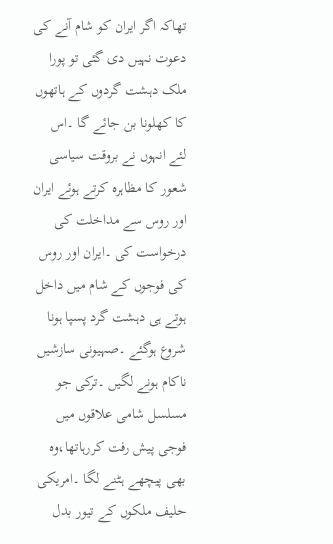تھاکہ اگر ایران کو شام آنے کی دعوت نہیں دی گئی تو پورا ملک دہشت گردوں کے ہاتھوں کا کھلونا بن جائے گا ۔اس لئے انہوں نے بروقت سیاسی شعور کا مظاہرہ کرتے ہوئے ایران اور روس سے مداخلت کی درخواست کی ۔ایران اور روس کی فوجوں کے شام میں داخل ہوتے ہی دہشت گرد پسپا ہونا شروع ہوگئے ۔صہیونی سازشیں ناکام ہونے لگیں ۔ترکی جو مسلسل شامی علاقوں میں فوجی پیش رفت کررہاتھا،وہ بھی پیچھے ہٹنے لگا ۔امریکی حلیف ملکوں کے تیور بدل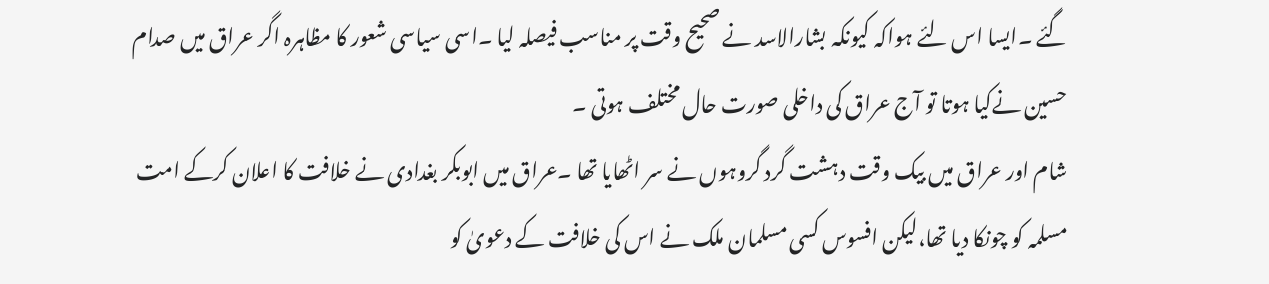گئے ۔ایسا اس لئے ہواکہ کیونکہ بشارالاسد نے صحیح وقت پر مناسب فیصلہ لیا ۔اسی سیاسی شعور کا مظاہرہ اگر عراق میں صدام حسین نےکیا ہوتا تو آج عراق کی داخلی صورت حال مختلف ہوتی ۔
شام اور عراق میں بیک وقت دہشت گرد گروہوں نے سر اٹھایا تھا ۔عراق میں ابوبکر بغدادی نے خلافت کا اعلان کرکے امت مسلمہ کو چونکا دیا تھا،لیکن افسوس کسی مسلمان ملک نے اس کی خلافت کے دعویٰ کو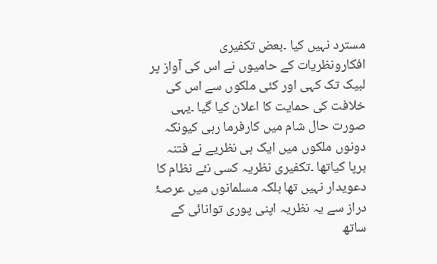مسترد نہیں کیا ۔بعض تکفیری افکارونظریات کے حامیوں نے اس کی آواز پر لبیک تک کہی اور کئی ملکوں سے اس کی خلافت کی حمایت کا اعلان کیا گیا ۔یہی صورت حال شام میں کارفرما رہی کیونکہ دونوں ملکوں میں ایک ہی نظریے نے فتنہ برپا کیاتھا ۔تکفیری نظریہ کسی نئے نظام کا دعویدار نہیں تھا بلکہ مسلمانوں میں عرصۂ دراز سے یہ نظریہ اپنی پوری توانائی کے ساتھ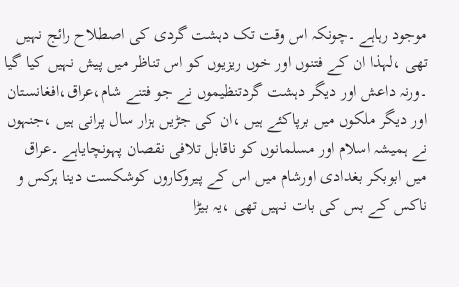موجود رہاہے ۔چونکہ اس وقت تک دہشت گردی کی اصطلاح رائج نہیں تھی ،لہذا ان کے فتنوں اور خوں ریزیوں کو اس تناظر میں پیش نہیں کیا گیا ۔ورنہ داعش اور دیگر دہشت گردتنظیموں نے جو فتنے شام،عراق،افغانستان اور دیگر ملکوں میں برپاکئے ہیں ،ان کی جڑیں ہزار سال پرانی ہیں ،جنہوں نے ہمیشہ اسلام اور مسلمانوں کو ناقابل تلافی نقصان پہونچایاہے ۔عراق میں ابوبکر بغدادی اورشام میں اس کے پیروکاروں کوشکست دینا ہرکس و ناکس کے بس کی بات نہیں تھی ،یہ بیڑا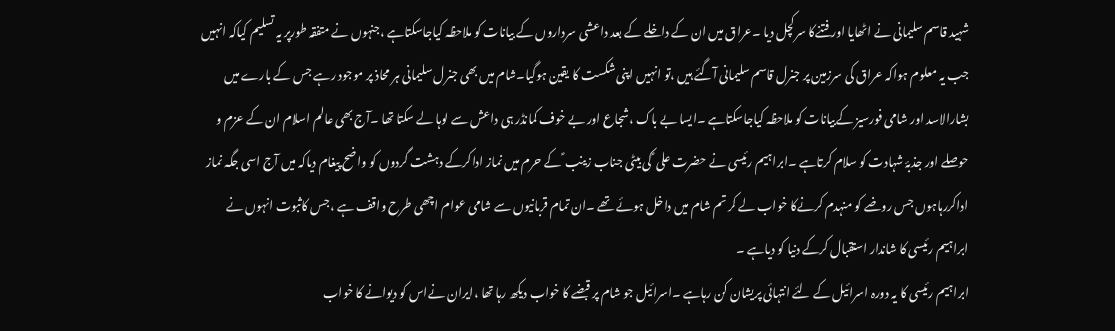شہید قاسم سلیمانی نے اٹھایا اور فتنےکا سرکچل دیا ۔عراق میں ان کے داخلے کے بعد داعشی سرداروں کے بیانات کو ملاحظہ کیاجاسکتاہے ،جنہوں نے متفقہ طورپر یہ تسلیم کیاکہ انہیں جب یہ معلوم ہواکہ عراق کی سرزمین پر جنرل قاسم سلیمانی آگئے ہیں ،تو انہیں اپنی شکست کا یقین ہوگیا۔شام میں بھی جنرل سلیمانی ہر محاذ پر موجود رہے جس کے بارے میں بشارالاسد اور شامی فورسیز کےبیانات کو ملاحظہ کیاجاسکتاہے ۔ایسا بے باک ،شجاع اور بے خوف کمانڈر ہی داعش سے لوہا لے سکتا تھا ۔آج بھی عالم اسلام ان کے عزم و حوصلے اور جذبۂ شہادت کو سلام کرتاہے ۔ابراہیم رئیسی نے حضرت علی ؑ کی بیٹی جناب زینب ؑ کے حرم میں نماز اداکرکے دہشت گردوں کو واضح پیغام دیاکہ میں آج اسی جگہ نماز اداکررہاہوں جس روضے کو منہدم کرنےکا خواب لے کر تم شام میں داخل ہوئے تھے ۔ان تمام قربانیوں سے شامی عوام اچھی طرح واقف ہے ،جس کاثبوت انہوں نے ابراہیم رئیسی کا شاندار استقبال کرکے دنیا کو دیاہے ۔
ابراہیم رئیسی کا یہ دورہ اسرائیل کے لئے انتہائی پریشان کن رہاہے ۔اسرائیل جو شام پر قبضے کا خواب دیکھ رہا تھا ،ایران نےاس کو دیوانے کا خواب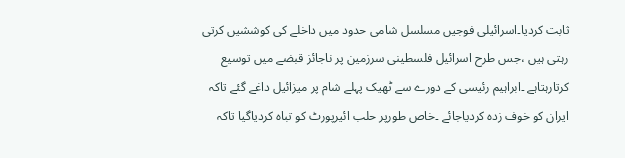ثابت کردیا۔اسرائیلی فوجیں مسلسل شامی حدود میں داخلے کی کوششیں کرتی رہتی ہیں ،جس طرح اسرائیل فلسطینی سرزمین پر ناجائز قبضے میں توسیع کرتارہتاہے ۔ابراہیم رئیسی کے دورے سے ٹھیک پہلے شام پر میزائیل داغے گئے تاکہ ایران کو خوف زدہ کردیاجائے ۔خاص طورپر حلب ائیرپورٹ کو تباہ کردیاگیا تاکہ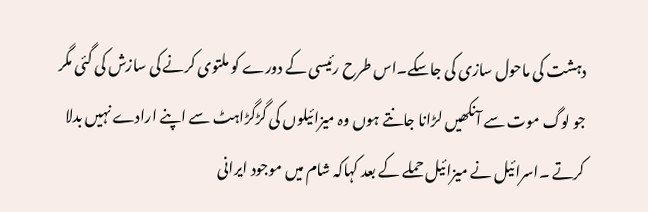دہشت کی ماحول سازی کی جاسکے۔اس طرح رئیسی کے دورے کو ملتوی کرنے کی سازش کی گئی مگر جو لوگ موت سے آنکھیں لڑانا جانتے ہوں وہ میزائیلوں کی گڑگڑاہٹ سے اپنے ارادے نہیں بدلا کرتے ۔اسرائیل نے میزائیل حملے کے بعد کہاکہ شام میں موجود ایرانی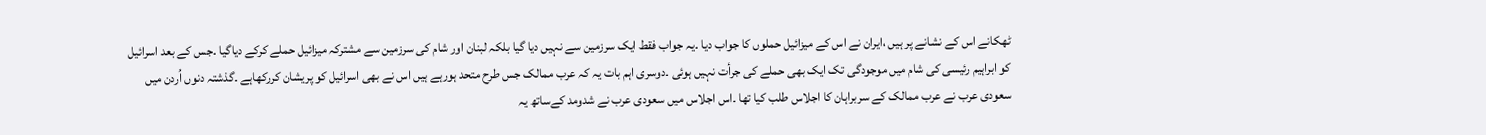ٹھکانے اس کے نشانے پر ہیں ،ایران نے اس کے میزائیل حملوں کا جواب دیا ۔یہ جواب فقط ایک سرزمین سے نہیں دیا گیا بلکہ لبنان اور شام کی سرزمین سے مشترکہ میزائیل حملے کرکے دیاگیا ۔جس کے بعد اسرائیل کو ابراہیم رئیسی کی شام میں موجودگی تک ایک بھی حملے کی جرأت نہیں ہوئی ۔دوسری اہم بات یہ کہ عرب ممالک جس طرح متحد ہورہے ہیں اس نے بھی اسرائیل کو پریشان کررکھاہے ۔گذشتہ دنوں اُردن میں سعودی عرب نے عرب ممالک کے سربراہان کا اجلاس طلب کیا تھا ۔اس اجلاس میں سعودی عرب نے شدومد کےساتھ یہ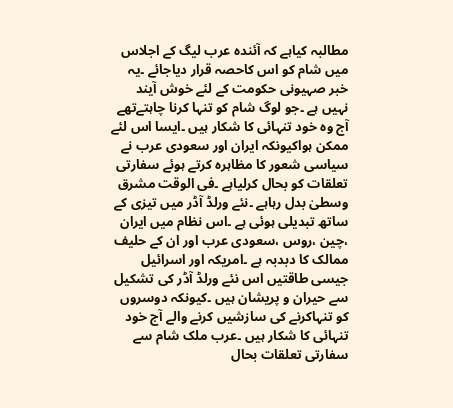مطالبہ کیاہے کہ آئندہ عرب لیگ کے اجلاس میں شام کو اس کاحصہ قرار دیاجائے ۔یہ خبر صہیونی حکومت کے لئے خوش آیند نہیں ہے ۔جو لوگ شام کو تنہا کرنا چاہتےتھے آج وہ خود تنہائی کا شکار ہیں ۔ایسا اس لئے ممکن ہواکیونکہ ایران اور سعودی عرب نے سیاسی شعور کا مظاہرہ کرتے ہوئے سفارتی تعلقات کو بحال کرلیاہے ۔فی الوقت مشرق وسطیٰ بدل رہاہے ۔نئے ورلڈ آڈر میں تیزی کے ساتھ تبدیلی ہوئی ہے ۔اس نظام میں ایران ،چین ،روس ،سعودی عرب اور ان کے حلیف ممالک کا دبدبہ ہے ۔امریکہ اور اسرائیل جیسی طاقتیں اس نئے ورلڈ آڈر کی تشکیل سے حیران و پریشان ہیں ۔کیونکہ دوسروں کو تنہاکرنے کی سازشیں کرنے والے آج خود تنہائی کا شکار ہیں ۔عرب ملک شام سے سفارتی تعلقات بحال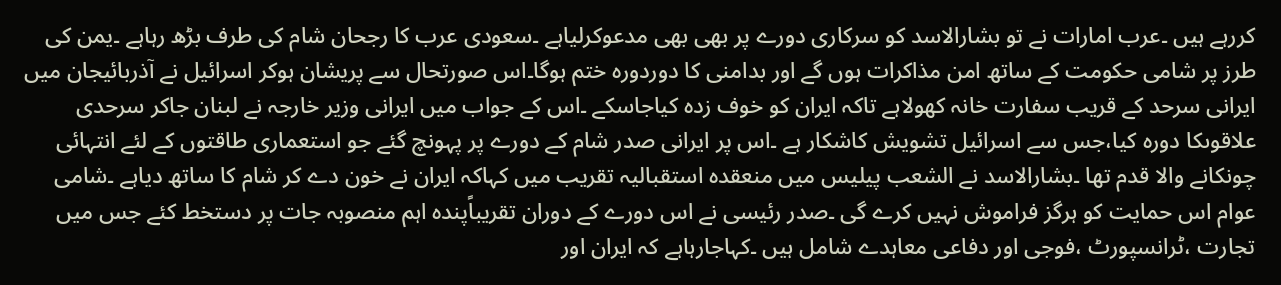کررہے ہیں ۔عرب امارات نے تو بشارالاسد کو سرکاری دورے پر بھی بھی مدعوکرلیاہے ۔سعودی عرب کا رجحان شام کی طرف بڑھ رہاہے ۔یمن کی طرز پر شامی حکومت کے ساتھ امن مذاکرات ہوں گے اور بدامنی کا دوردورہ ختم ہوگا۔اس صورتحال سے پریشان ہوکر اسرائیل نے آذربائیجان میں ایرانی سرحد کے قریب سفارت خانہ کھولاہے تاکہ ایران کو خوف زدہ کیاجاسکے ۔اس کے جواب میں ایرانی وزیر خارجہ نے لبنان جاکر سرحدی علاقوںکا دورہ کیا،جس سے اسرائیل تشویش کاشکار ہے ۔اس پر ایرانی صدر شام کے دورے پر پہونچ گئے جو استعماری طاقتوں کے لئے انتہائی چونکانے والا قدم تھا ۔بشارالاسد نے الشعب پیلیس میں منعقدہ استقبالیہ تقریب میں کہاکہ ایران نے خون دے کر شام کا ساتھ دیاہے ۔شامی عوام اس حمایت کو ہرگز فراموش نہیں کرے گی ۔صدر رئیسی نے اس دورے کے دوران تقریباًپندہ اہم منصوبہ جات پر دستخط کئے جس میں تجارت ،ٹرانسپورٹ ،فوجی اور دفاعی معاہدے شامل ہیں ۔کہاجارہاہے کہ ایران اور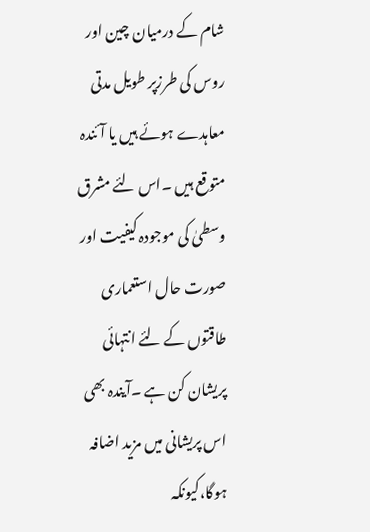شام کے درمیان چین اور روس کی طرزپر طویل مدتی معاہدے ہوئے ہیں یا آئندہ متوقع ہیں ۔اس لئے مشرق وسطیٰ کی موجودہ کیفیت اور صورت حال استعماری طاقتوں کے لئے انتہائی پریشان کن ہے ۔آیندہ بھی اس پریشانی میں مزید اضافہ ہوگا،کیونکہ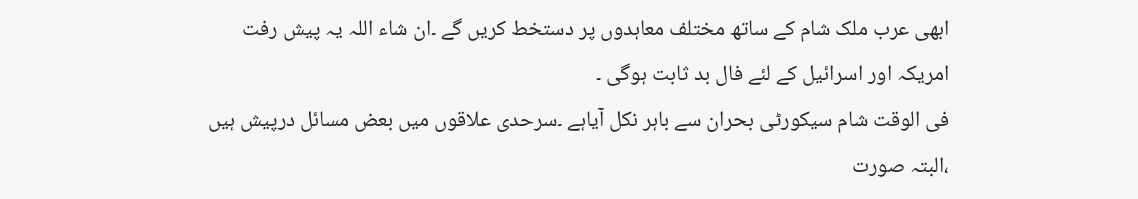ابھی عرب ملک شام کے ساتھ مختلف معاہدوں پر دستخط کریں گے ۔ان شاء اللہ یہ پیش رفت امریکہ اور اسرائیل کے لئے فال بد ثابت ہوگی ۔
فی الوقت شام سیکورٹی بحران سے باہر نکل آیاہے ۔سرحدی علاقوں میں بعض مسائل درپیش ہیں ،البتہ صورت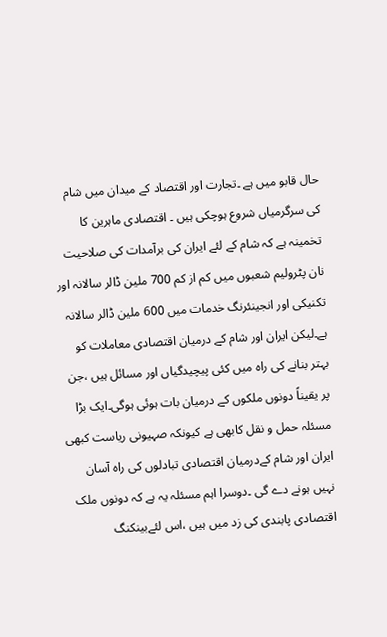حال قابو میں ہے ۔تجارت اور اقتصاد کے میدان میں شام کی سرگرمیاں شروع ہوچکی ہیں ۔ اقتصادی ماہرین کا تخمینہ ہے کہ شام کے لئے ایران کی برآمدات کی صلاحیت نان پٹرولیم شعبوں میں کم از کم 700 ملین ڈالر سالانہ اور تکنیکی اور انجینئرنگ خدمات میں 600 ملین ڈالر سالانہ ہے۔لیکن ایران اور شام کے درمیان اقتصادی معاملات کو بہتر بنانے کی راہ میں کئی پیچیدگیاں اور مسائل ہیں ،جن پر یقیناً دونوں ملکوں کے درمیان بات ہوئی ہوگی۔ایک بڑا مسئلہ حمل و نقل کابھی ہے کیونکہ صہیونی ریاست کبھی ایران اور شام کےدرمیان اقتصادی تبادلوں کی راہ آسان نہیں ہونے دے گی ۔دوسرا اہم مسئلہ یہ ہے کہ دونوں ملک اقتصادی پابندی کی زد میں ہیں ،اس لئےبینکنگ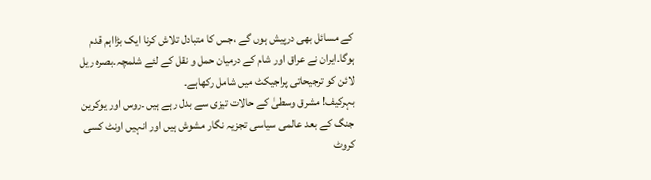کے مسائل بھی درپیش ہوں گے ،جس کا متبادل تلاش کرنا ایک بڑااہم قدم ہوگا۔ایران نے عراق اور شام کے درمیان حمل و نقل کے لئے شلمچہ۔بصرہ ریل لائن کو ترجیحاتی پراجیکٹ میں شامل رکھاہے۔
بہرکیف! مشرق وسطیٰ کے حالات تیزی سے بدل رہے ہیں ۔روس اور یوکرین جنگ کے بعد عالمی سیاسی تجزیہ نگار مشوش ہیں اور انہیں اونٹ کسی کروٹ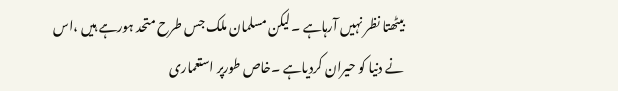بیٹھتا نظر نہیں آرہاہے ۔لیکن مسلمان ملک جس طرح متحد ہورہے ہیں ،اس نے دنیا کو حیران کردیاہے ۔خاص طورپر استعماری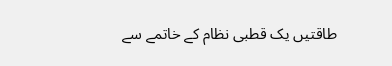طاقتیں یک قطبی نظام کے خاتمے سے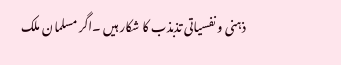ذہنی و نفسیاتی تذبذب کا شکار ہیں ۔اگر مسلمان ملک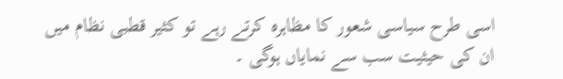اسی طرح سیاسی شعور کا مظاہرہ کرتے رہے تو کثیر قطبی نظام میں ان کی حیثیت سب سے نمایاں ہوگی ۔